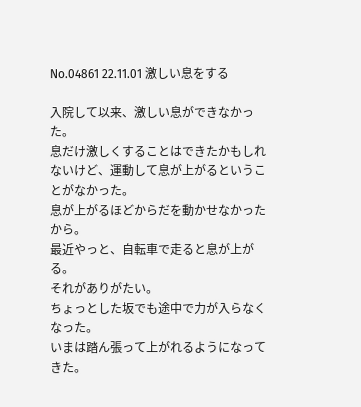No.04861 22.11.01 激しい息をする

入院して以来、激しい息ができなかった。
息だけ激しくすることはできたかもしれないけど、運動して息が上がるということがなかった。
息が上がるほどからだを動かせなかったから。
最近やっと、自転車で走ると息が上がる。
それがありがたい。
ちょっとした坂でも途中で力が入らなくなった。
いまは踏ん張って上がれるようになってきた。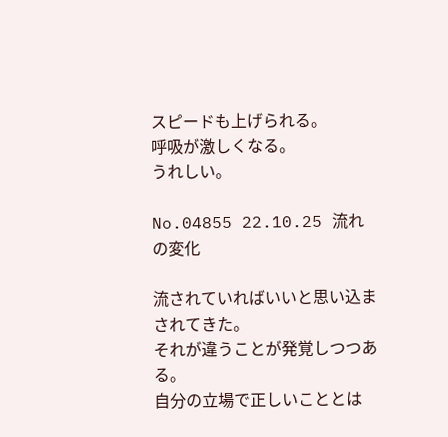スピードも上げられる。
呼吸が激しくなる。
うれしい。

No.04855 22.10.25 流れの変化

流されていればいいと思い込まされてきた。
それが違うことが発覚しつつある。
自分の立場で正しいこととは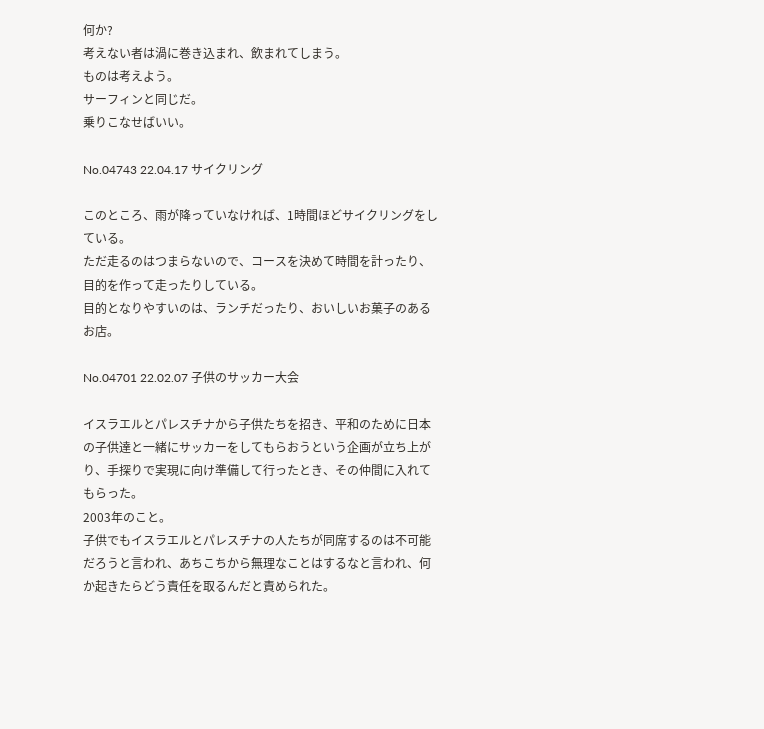何か?
考えない者は渦に巻き込まれ、飲まれてしまう。
ものは考えよう。
サーフィンと同じだ。
乗りこなせばいい。

No.04743 22.04.17 サイクリング

このところ、雨が降っていなければ、1時間ほどサイクリングをしている。
ただ走るのはつまらないので、コースを決めて時間を計ったり、目的を作って走ったりしている。
目的となりやすいのは、ランチだったり、おいしいお菓子のあるお店。

No.04701 22.02.07 子供のサッカー大会

イスラエルとパレスチナから子供たちを招き、平和のために日本の子供達と一緒にサッカーをしてもらおうという企画が立ち上がり、手探りで実現に向け準備して行ったとき、その仲間に入れてもらった。
2003年のこと。
子供でもイスラエルとパレスチナの人たちが同席するのは不可能だろうと言われ、あちこちから無理なことはするなと言われ、何か起きたらどう責任を取るんだと責められた。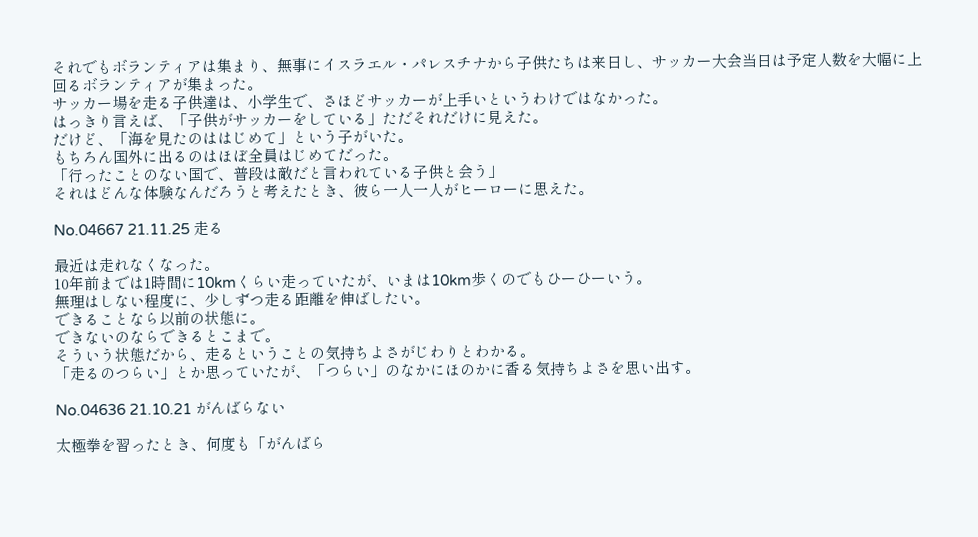それでもボランティアは集まり、無事にイスラエル・パレスチナから子供たちは来日し、サッカー大会当日は予定人数を大幅に上回るボランティアが集まった。
サッカー場を走る子供達は、小学生で、さほどサッカーが上手いというわけではなかった。
はっきり言えば、「子供がサッカーをしている」ただそれだけに見えた。
だけど、「海を見たのははじめて」という子がいた。
もちろん国外に出るのはほぼ全員はじめてだった。
「行ったことのない国で、普段は敵だと言われている子供と会う」
それはどんな体験なんだろうと考えたとき、彼ら一人一人がヒーローに思えた。

No.04667 21.11.25 走る

最近は走れなくなった。
10年前までは1時間に10kmくらい走っていたが、いまは10km歩くのでもひーひーいう。
無理はしない程度に、少しずつ走る距離を伸ばしたい。
できることなら以前の状態に。
できないのならできるとこまで。
そういう状態だから、走るということの気持ちよさがじわりとわかる。
「走るのつらい」とか思っていたが、「つらい」のなかにほのかに香る気持ちよさを思い出す。

No.04636 21.10.21 がんばらない

太極拳を習ったとき、何度も「がんばら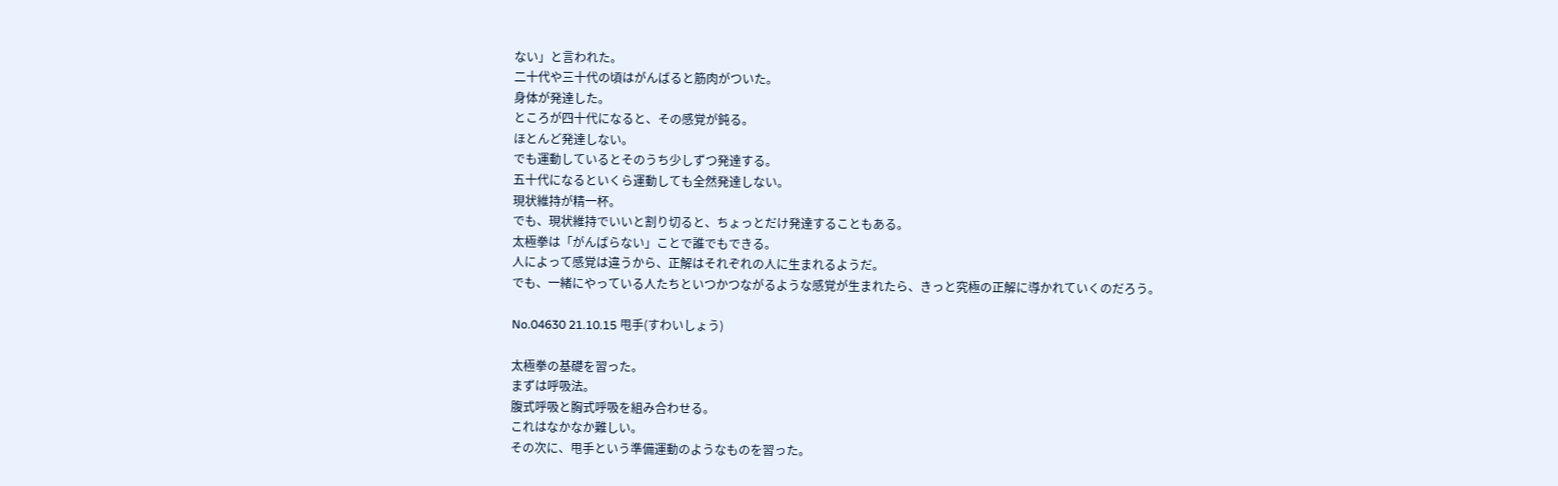ない」と言われた。
二十代や三十代の頃はがんばると筋肉がついた。
身体が発達した。
ところが四十代になると、その感覚が鈍る。
ほとんど発達しない。
でも運動しているとそのうち少しずつ発達する。
五十代になるといくら運動しても全然発達しない。
現状維持が精一杯。
でも、現状維持でいいと割り切ると、ちょっとだけ発達することもある。
太極拳は「がんばらない」ことで誰でもできる。
人によって感覚は違うから、正解はそれぞれの人に生まれるようだ。
でも、一緒にやっている人たちといつかつながるような感覚が生まれたら、きっと究極の正解に導かれていくのだろう。

No.04630 21.10.15 甩手(すわいしょう)

太極拳の基礎を習った。
まずは呼吸法。
腹式呼吸と胸式呼吸を組み合わせる。
これはなかなか難しい。
その次に、甩手という準備運動のようなものを習った。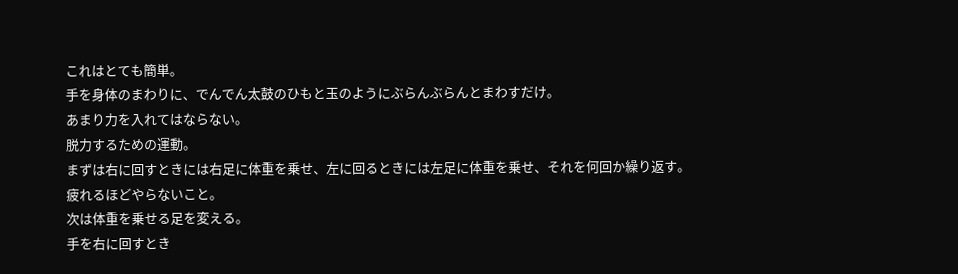これはとても簡単。
手を身体のまわりに、でんでん太鼓のひもと玉のようにぶらんぶらんとまわすだけ。
あまり力を入れてはならない。
脱力するための運動。
まずは右に回すときには右足に体重を乗せ、左に回るときには左足に体重を乗せ、それを何回か繰り返す。
疲れるほどやらないこと。
次は体重を乗せる足を変える。
手を右に回すとき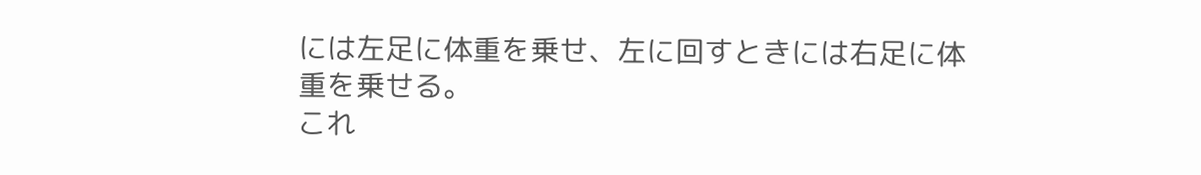には左足に体重を乗せ、左に回すときには右足に体重を乗せる。
これ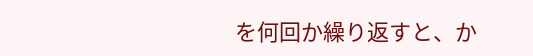を何回か繰り返すと、か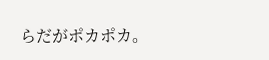らだがポカポカ。